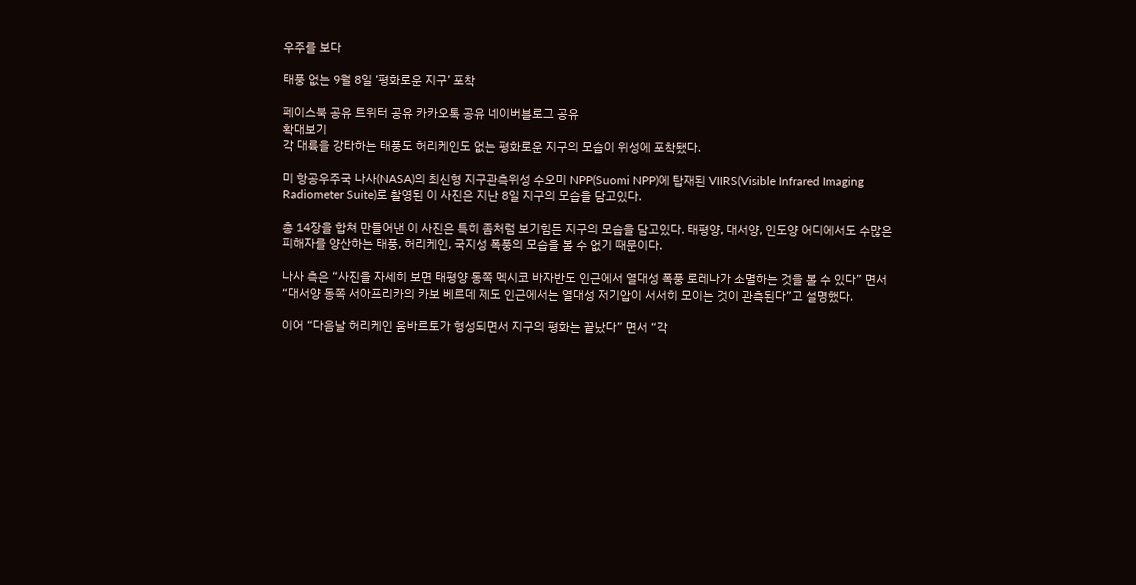우주를 보다

태풍 없는 9월 8일 ‘평화로운 지구’ 포착

페이스북 공유 트위터 공유 카카오톡 공유 네이버블로그 공유
확대보기
각 대륙을 강타하는 태풍도 허리케인도 없는 평화로운 지구의 모습이 위성에 포착됐다.

미 항공우주국 나사(NASA)의 최신형 지구관측위성 수오미 NPP(Suomi NPP)에 탑재된 VIIRS(Visible Infrared Imaging Radiometer Suite)로 촬영된 이 사진은 지난 8일 지구의 모습을 담고있다.

총 14장을 합쳐 만들어낸 이 사진은 특히 좀처럼 보기힘든 지구의 모습을 담고있다. 태평양, 대서양, 인도양 어디에서도 수많은 피해자를 양산하는 태풍, 허리케인, 국지성 폭풍의 모습을 볼 수 없기 때문이다.

나사 측은 “사진을 자세히 보면 태평양 동쪽 멕시코 바자반도 인근에서 열대성 폭풍 로레나가 소멸하는 것을 볼 수 있다” 면서 “대서양 동쪽 서아프리카의 카보 베르데 제도 인근에서는 열대성 저기압이 서서히 모이는 것이 관측된다”고 설명했다.

이어 “다음날 허리케인 움바르토가 형성되면서 지구의 평화는 끝났다” 면서 “각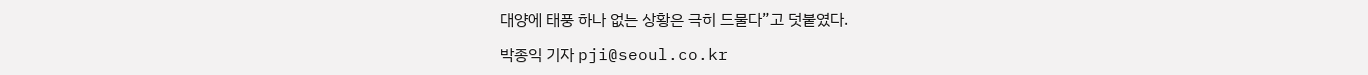대양에 태풍 하나 없는 상황은 극히 드물다”고 덧붙였다.

박종익 기자 pji@seoul.co.kr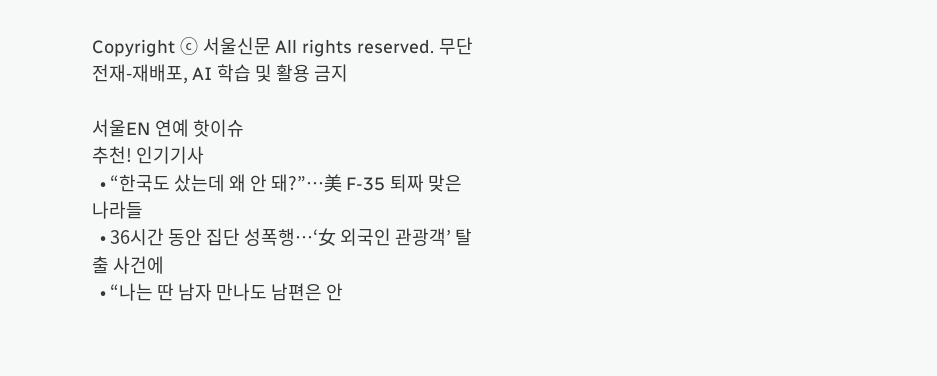Copyright ⓒ 서울신문 All rights reserved. 무단 전재-재배포, AI 학습 및 활용 금지

서울EN 연예 핫이슈
추천! 인기기사
  • “한국도 샀는데 왜 안 돼?”…美 F-35 퇴짜 맞은 나라들
  • 36시간 동안 집단 성폭행…‘女 외국인 관광객’ 탈출 사건에
  • “나는 딴 남자 만나도 남편은 안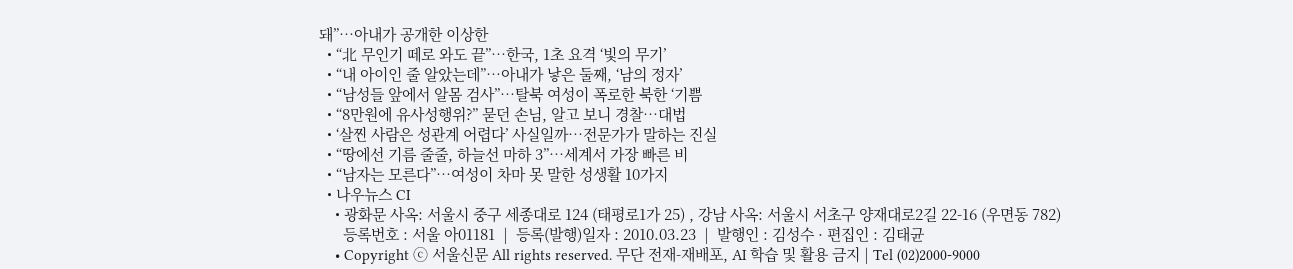돼”…아내가 공개한 이상한
  • “北 무인기 떼로 와도 끝”…한국, 1초 요격 ‘빛의 무기’
  • “내 아이인 줄 알았는데”…아내가 낳은 둘째, ‘남의 정자’
  • “남성들 앞에서 알몸 검사”…탈북 여성이 폭로한 북한 ‘기쁨
  • “8만원에 유사성행위?” 묻던 손님, 알고 보니 경찰…대법
  • ‘살찐 사람은 성관계 어렵다’ 사실일까…전문가가 말하는 진실
  • “땅에선 기름 줄줄, 하늘선 마하 3”…세계서 가장 빠른 비
  • “남자는 모른다”…여성이 차마 못 말한 성생활 10가지
  • 나우뉴스 CI
    • 광화문 사옥: 서울시 중구 세종대로 124 (태평로1가 25) , 강남 사옥: 서울시 서초구 양재대로2길 22-16 (우면동 782)
      등록번호 : 서울 아01181  |  등록(발행)일자 : 2010.03.23  |  발행인 : 김성수 · 편집인 : 김태균
    • Copyright ⓒ 서울신문 All rights reserved. 무단 전재-재배포, AI 학습 및 활용 금지 | Tel (02)2000-9000